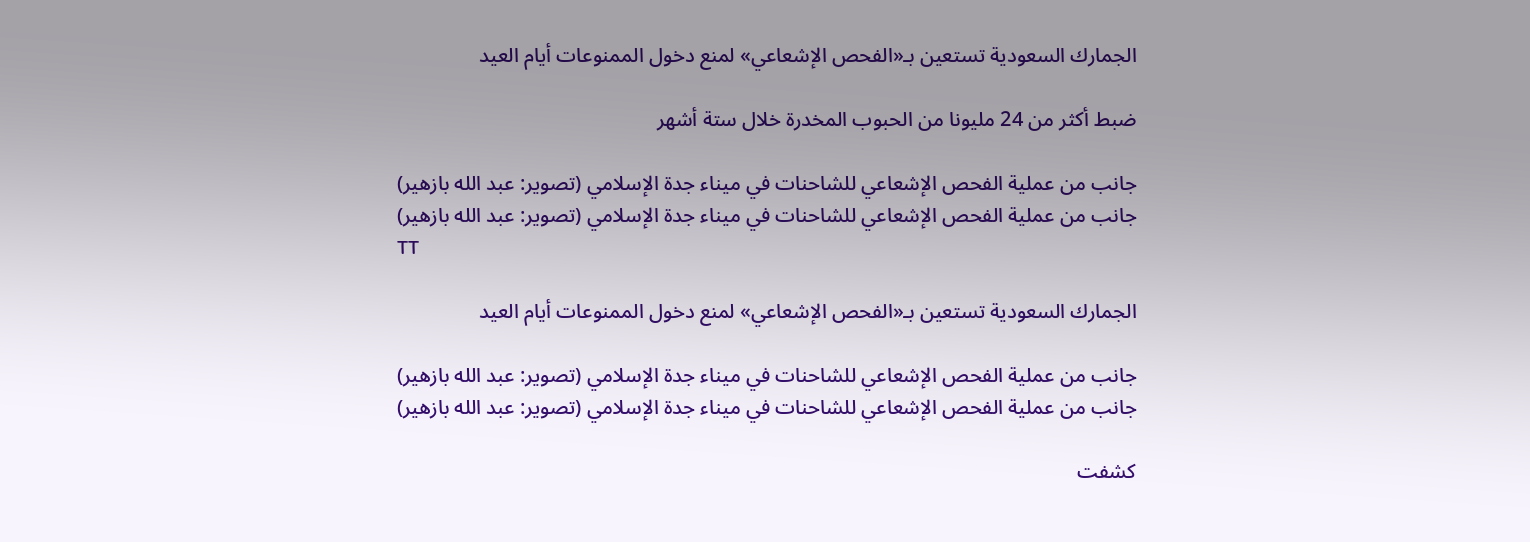الجمارك السعودية تستعين بـ«الفحص الإشعاعي» لمنع دخول الممنوعات أيام العيد

ضبط أكثر من 24 مليونا من الحبوب المخدرة خلال ستة أشهر

جانب من عملية الفحص الإشعاعي للشاحنات في ميناء جدة الإسلامي (تصوير: عبد الله بازهير)
جانب من عملية الفحص الإشعاعي للشاحنات في ميناء جدة الإسلامي (تصوير: عبد الله بازهير)
TT

الجمارك السعودية تستعين بـ«الفحص الإشعاعي» لمنع دخول الممنوعات أيام العيد

جانب من عملية الفحص الإشعاعي للشاحنات في ميناء جدة الإسلامي (تصوير: عبد الله بازهير)
جانب من عملية الفحص الإشعاعي للشاحنات في ميناء جدة الإسلامي (تصوير: عبد الله بازهير)

كشفت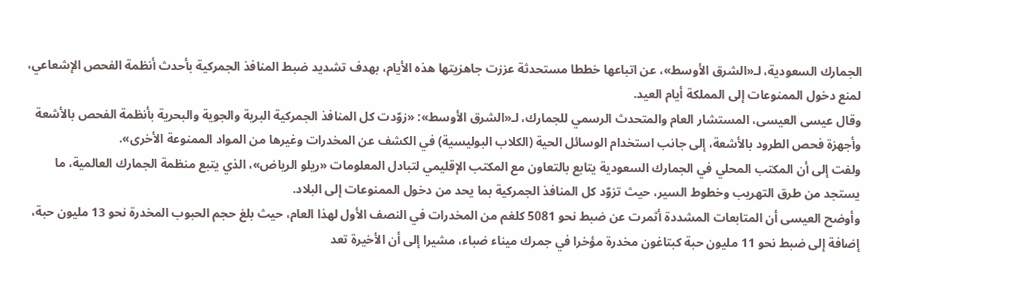الجمارك السعودية، لـ«الشرق الأوسط»، عن اتباعها خططا مستحدثة عززت جاهزيتها هذه الأيام، بهدف تشديد ضبط المنافذ الجمركية بأحدث أنظمة الفحص الإشعاعي، لمنع دخول الممنوعات إلى المملكة أيام العيد.
وقال عيسى العيسى، المستشار العام والمتحدث الرسمي للجمارك، لـ«الشرق الأوسط»: «زوّدت كل المنافذ الجمركية البرية والجوية والبحرية بأنظمة الفحص بالأشعة وأجهزة فحص الطرود بالأشعة، إلى جانب استخدام الوسائل الحية (الكلاب البوليسية) في الكشف عن المخدرات وغيرها من المواد الممنوعة الأخرى».
ولفت إلى أن المكتب المحلي في الجمارك السعودية يتابع بالتعاون مع المكتب الإقليمي لتبادل المعلومات «ريلو الرياض»، الذي يتبع منظمة الجمارك العالمية، ما يستجد من طرق التهريب وخطوط السير، حيث تزوّد كل المنافذ الجمركية بما يحد من دخول الممنوعات إلى البلاد.
وأوضح العيسى أن المتابعات المشددة أثمرت عن ضبط نحو 5081 كلغم من المخدرات في النصف الأول لهذا العام، حيث بلغ حجم الحبوب المخدرة نحو 13 مليون حبة، إضافة إلى ضبط نحو 11 مليون حبة كبتاغون مخدرة مؤخرا في جمرك ميناء ضباء، مشيرا إلى أن الأخيرة تعد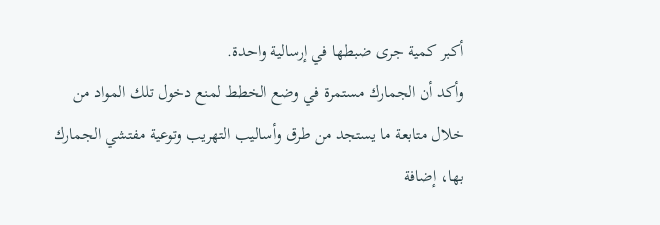أكبر كمية جرى ضبطها في إرسالية واحدة.
وأكد أن الجمارك مستمرة في وضع الخطط لمنع دخول تلك المواد من خلال متابعة ما يستجد من طرق وأساليب التهريب وتوعية مفتشي الجمارك بها، إضافة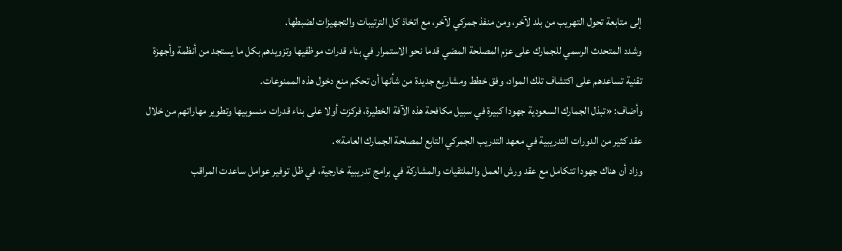إلى متابعة تحول التهريب من بلد لآخر، ومن منفذ جمركي لآخر، مع اتخاذ كل الترتيبات والتجهيزات لضبطها.
وشدد المتحدث الرسمي للجمارك على عزم المصلحة المضي قدما نحو الاستمرار في بناء قدرات موظفيها وتزويدهم بكل ما يستجد من أنظمة وأجهزة تقنية تساعدهم على اكتشاف تلك المواد، وفق خطط ومشاريع جديدة من شأنها أن تحكم منع دخول هذه الممنوعات.
وأضاف: «تبذل الجمارك السعودية جهودا كبيرة في سبيل مكافحة هذه الآفة الخطيرة، فركزت أولا على بناء قدرات منسوبيها وتطوير مهاراتهم من خلال عقد كثير من الدورات التدريبية في معهد التدريب الجمركي التابع لمصلحة الجمارك العامة».
وزاد أن هناك جهودا تتكامل مع عقد ورش العمل والملتقيات والمشاركة في برامج تدريبية خارجية، في ظل توفير عوامل ساعدت المراقب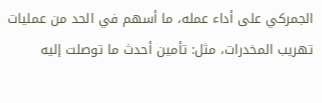الجمركي على أداء عمله، ما أسهم في الحد من عمليات تهريب المخدرات، مثل: تأمين أحدث ما توصلت إليه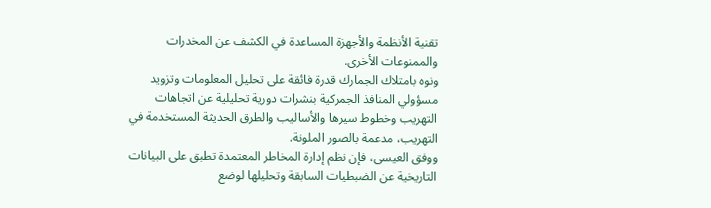تقنية الأنظمة والأجهزة المساعدة في الكشف عن المخدرات والممنوعات الأخرى.
ونوه بامتلاك الجمارك قدرة فائقة على تحليل المعلومات وتزويد مسؤولي المنافذ الجمركية بنشرات دورية تحليلية عن اتجاهات التهريب وخطوط سيرها والأساليب والطرق الحديثة المستخدمة في التهريب، مدعمة بالصور الملونة.
ووفق العيسى، فإن نظم إدارة المخاطر المعتمدة تطبق على البيانات التاريخية عن الضبطيات السابقة وتحليلها لوضع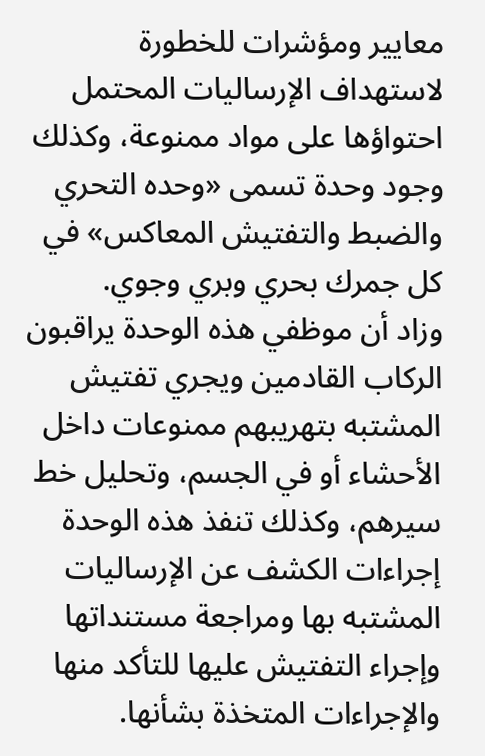معايير ومؤشرات للخطورة لاستهداف الإرساليات المحتمل احتواؤها على مواد ممنوعة، وكذلك وجود وحدة تسمى «وحده التحري والضبط والتفتيش المعاكس» في كل جمرك بحري وبري وجوي.
وزاد أن موظفي هذه الوحدة يراقبون الركاب القادمين ويجري تفتيش المشتبه بتهريبهم ممنوعات داخل الأحشاء أو في الجسم، وتحليل خط سيرهم، وكذلك تنفذ هذه الوحدة إجراءات الكشف عن الإرساليات المشتبه بها ومراجعة مستنداتها وإجراء التفتيش عليها للتأكد منها والإجراءات المتخذة بشأنها.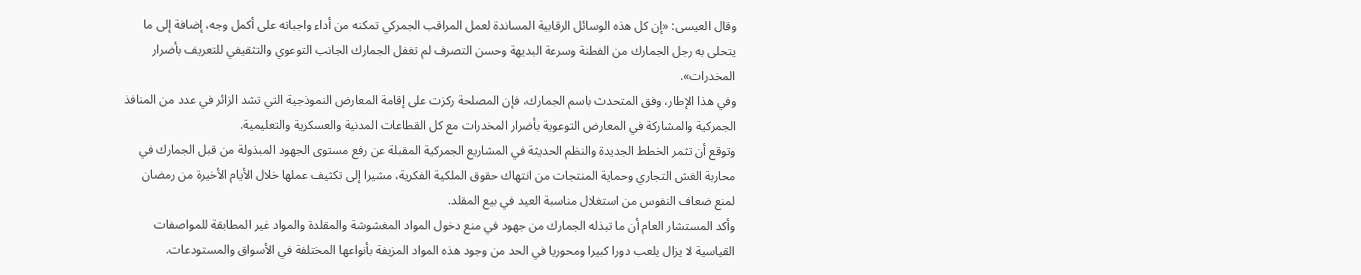وقال العيسى: «إن كل هذه الوسائل الرقابية المساندة لعمل المراقب الجمركي تمكنه من أداء واجباته على أكمل وجه، إضافة إلى ما يتحلى به رجل الجمارك من الفطنة وسرعة البديهة وحسن التصرف لم تغفل الجمارك الجانب التوعوي والتثقيفي للتعريف بأضرار المخدرات».
وفي هذا الإطار، وفق المتحدث باسم الجمارك، فإن المصلحة ركزت على إقامة المعارض النموذجية التي تشد الزائر في عدد من المنافذ الجمركية والمشاركة في المعارض التوعوية بأضرار المخدرات مع كل القطاعات المدنية والعسكرية والتعليمية.
وتوقع أن تثمر الخطط الجديدة والنظم الحديثة في المشاريع الجمركية المقبلة عن رفع مستوى الجهود المبذولة من قبل الجمارك في محاربة الغش التجاري وحماية المنتجات من انتهاك حقوق الملكية الفكرية، مشيرا إلى تكثيف عملها خلال الأيام الأخيرة من رمضان لمنع ضعاف النفوس من استغلال مناسبة العيد في بيع المقلد.
وأكد المستشار العام أن ما تبذله الجمارك من جهود في منع دخول المواد المغشوشة والمقلدة والمواد غير المطابقة للمواصفات القياسية لا يزال يلعب دورا كبيرا ومحوريا في الحد من وجود هذه المواد المزيفة بأنواعها المختلفة في الأسواق والمستودعات.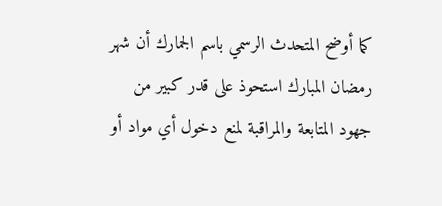كما أوضح المتحدث الرسمي باسم الجمارك أن شهر رمضان المبارك استحوذ على قدر كبير من جهود المتابعة والمراقبة لمنع دخول أي مواد أو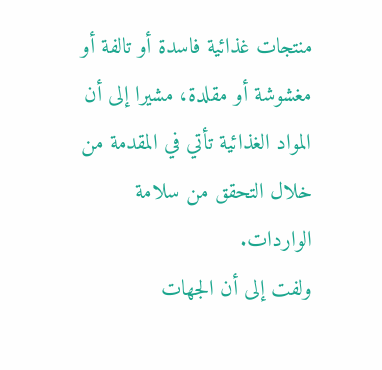منتجات غذائية فاسدة أو تالفة أو مغشوشة أو مقلدة، مشيرا إلى أن المواد الغذائية تأتي في المقدمة من خلال التحقق من سلامة الواردات.
ولفت إلى أن الجهات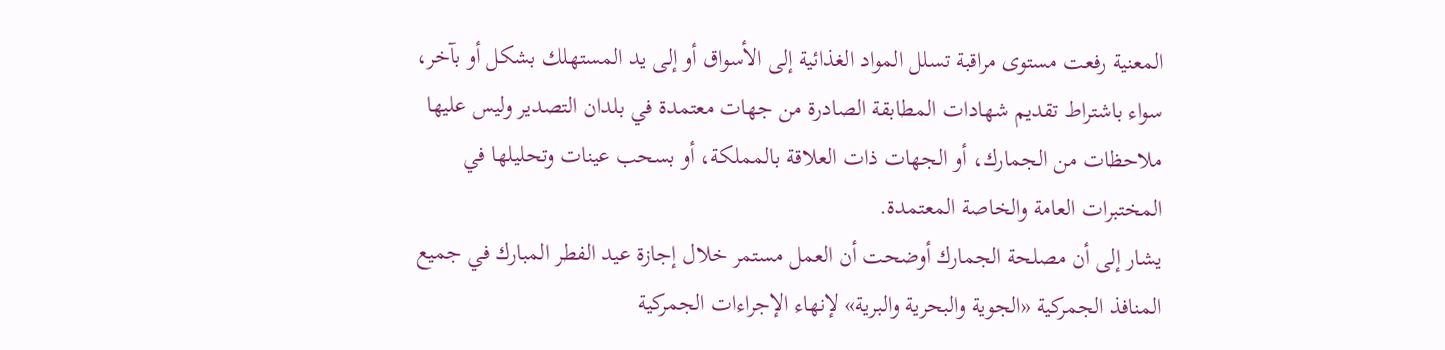المعنية رفعت مستوى مراقبة تسلل المواد الغذائية إلى الأسواق أو إلى يد المستهلك بشكل أو بآخر، سواء باشتراط تقديم شهادات المطابقة الصادرة من جهات معتمدة في بلدان التصدير وليس عليها ملاحظات من الجمارك، أو الجهات ذات العلاقة بالمملكة، أو بسحب عينات وتحليلها في المختبرات العامة والخاصة المعتمدة.
يشار إلى أن مصلحة الجمارك أوضحت أن العمل مستمر خلال إجازة عيد الفطر المبارك في جميع المنافذ الجمركية «الجوية والبحرية والبرية» لإنهاء الإجراءات الجمركية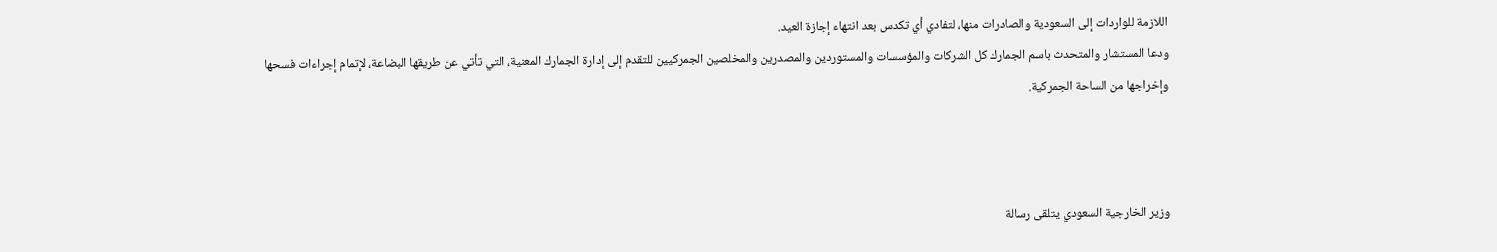اللازمة للواردات إلى السعودية والصادرات منها، لتفادي أي تكدس بعد انتهاء إجازة العيد.
ودعا المستشار والمتحدث باسم الجمارك كل الشركات والمؤسسات والمستوردين والمصدرين والمخلصين الجمركيين للتقدم إلى إدارة الجمارك المعنية، التي تأتي عن طريقها البضاعة، لإتمام إجراءات فسحها وإخراجها من الساحة الجمركية.



وزير الخارجية السعودي يتلقى رسالة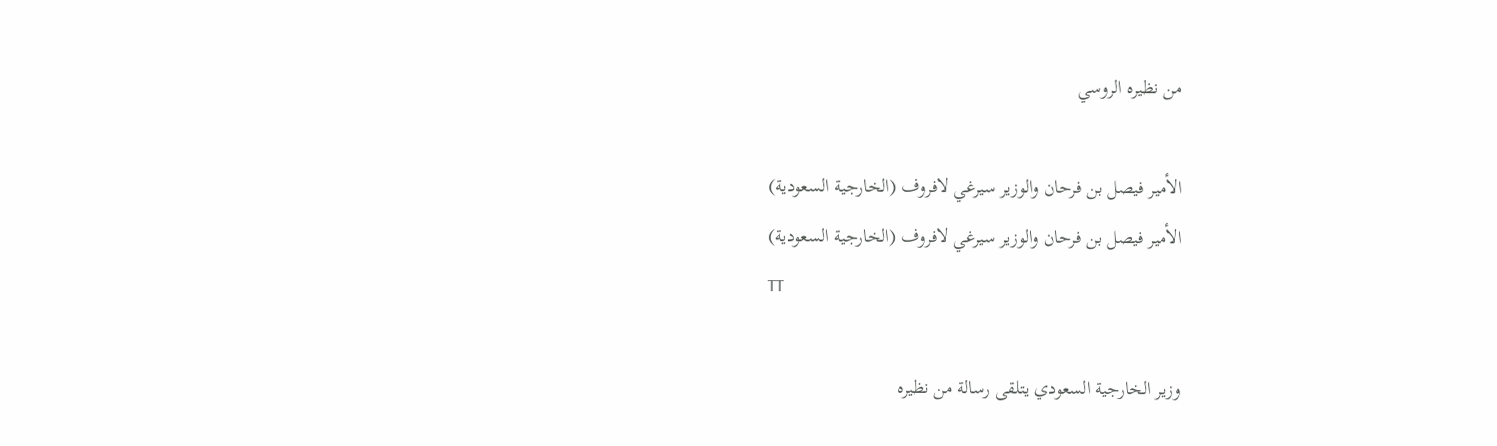من نظيره الروسي

الأمير فيصل بن فرحان والوزير سيرغي لافروف (الخارجية السعودية)
الأمير فيصل بن فرحان والوزير سيرغي لافروف (الخارجية السعودية)
TT

وزير الخارجية السعودي يتلقى رسالة من نظيره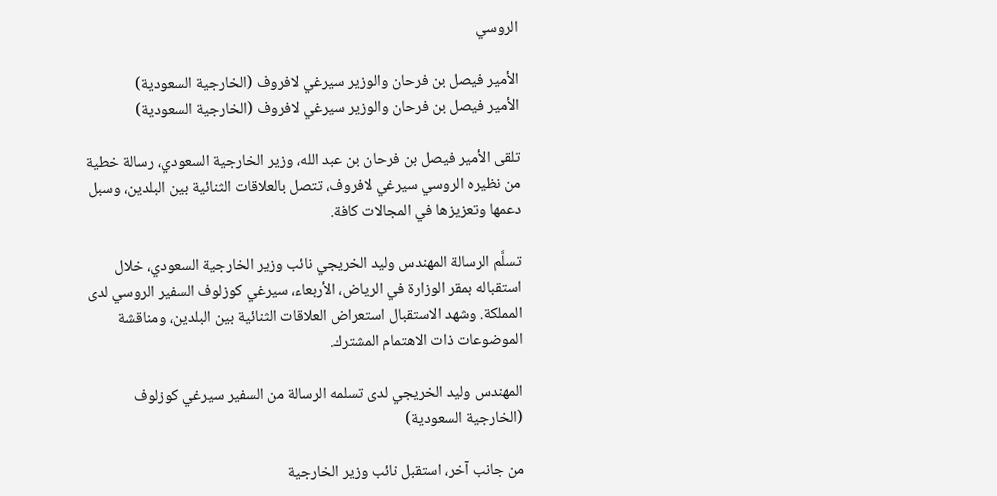الروسي

الأمير فيصل بن فرحان والوزير سيرغي لافروف (الخارجية السعودية)
الأمير فيصل بن فرحان والوزير سيرغي لافروف (الخارجية السعودية)

تلقى الأمير فيصل بن فرحان بن عبد الله، وزير الخارجية السعودي، رسالة خطية من نظيره الروسي سيرغي لافروف، تتصل بالعلاقات الثنائية بين البلدين، وسبل دعمها وتعزيزها في المجالات كافة.

تسلَّم الرسالة المهندس وليد الخريجي نائب وزير الخارجية السعودي، خلال استقباله بمقر الوزارة في الرياض، الأربعاء، سيرغي كوزلوف السفير الروسي لدى المملكة. وشهد الاستقبال استعراض العلاقات الثنائية بين البلدين، ومناقشة الموضوعات ذات الاهتمام المشترك.

المهندس وليد الخريجي لدى تسلمه الرسالة من السفير سيرغي كوزلوف (الخارجية السعودية)

من جانب آخر، استقبل نائب وزير الخارجية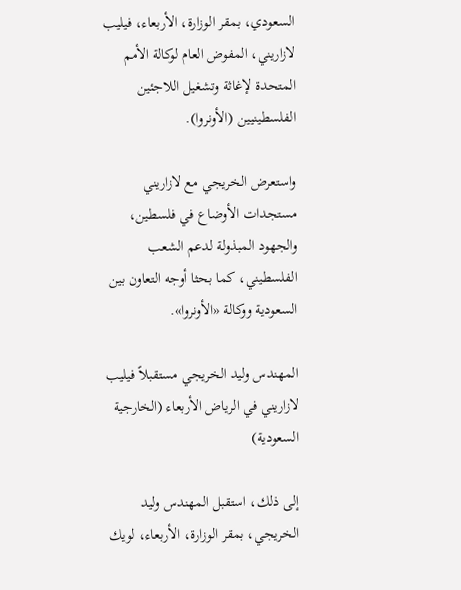السعودي، بمقر الوزارة، الأربعاء، فيليب لازاريني، المفوض العام لوكالة الأمم المتحدة لإغاثة وتشغيل اللاجئين الفلسطينيين (الأونروا).

واستعرض الخريجي مع لازاريني مستجدات الأوضاع في فلسطين، والجهود المبذولة لدعم الشعب الفلسطيني، كما بحثا أوجه التعاون بين السعودية ووكالة «الأونروا».

المهندس وليد الخريجي مستقبلاً فيليب لازاريني في الرياض الأربعاء (الخارجية السعودية)

إلى ذلك، استقبل المهندس وليد الخريجي، بمقر الوزارة، الأربعاء، لويك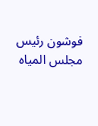فوشون رئيس مجلس المياه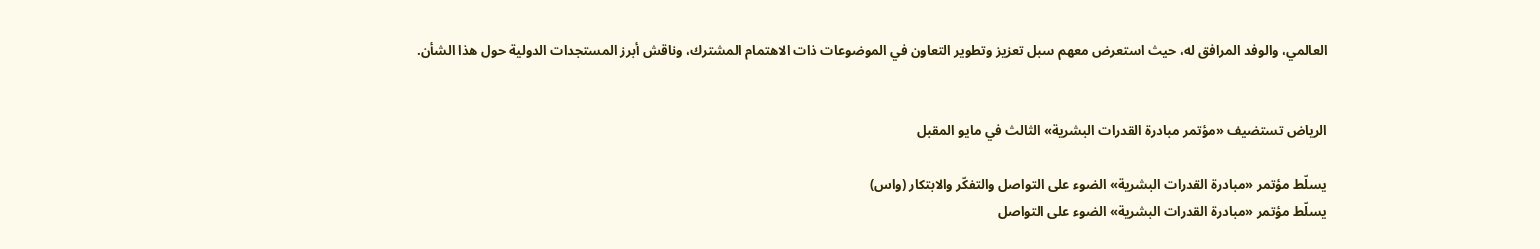العالمي، والوفد المرافق له، حيث استعرض معهم سبل تعزيز وتطوير التعاون في الموضوعات ذات الاهتمام المشترك، وناقش أبرز المستجدات الدولية حول هذا الشأن.


الرياض تستضيف «مؤتمر مبادرة القدرات البشرية» الثالث في مايو المقبل

يسلّط مؤتمر «مبادرة القدرات البشرية» الضوء على التواصل والتفكّر والابتكار (واس)
يسلّط مؤتمر «مبادرة القدرات البشرية» الضوء على التواصل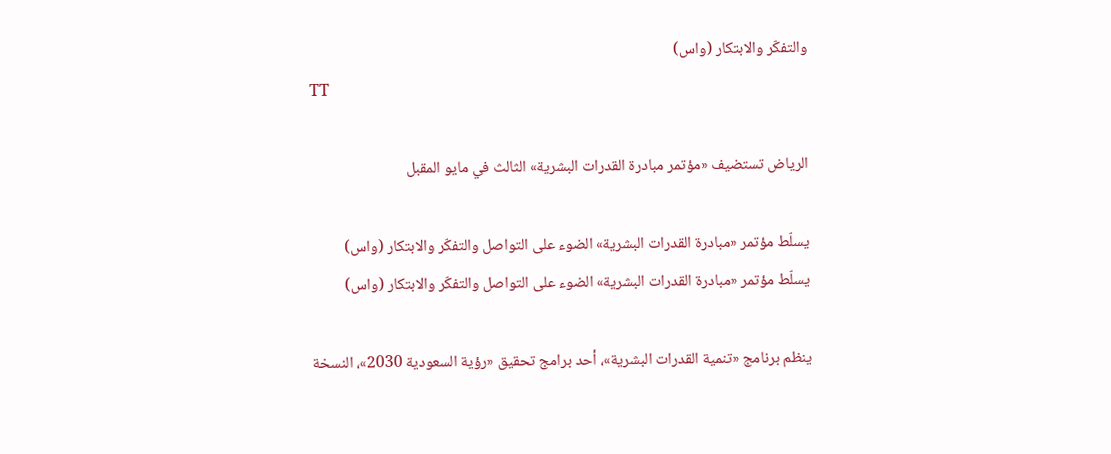والتفكّر والابتكار (واس)
TT

الرياض تستضيف «مؤتمر مبادرة القدرات البشرية» الثالث في مايو المقبل

يسلّط مؤتمر «مبادرة القدرات البشرية» الضوء على التواصل والتفكّر والابتكار (واس)
يسلّط مؤتمر «مبادرة القدرات البشرية» الضوء على التواصل والتفكّر والابتكار (واس)

ينظم برنامج «تنمية القدرات البشرية»، أحد برامج تحقيق «رؤية السعودية 2030»، النسخة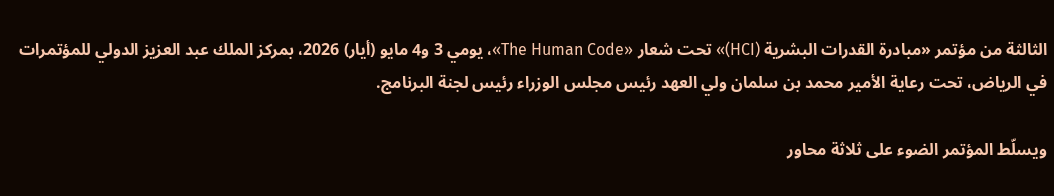الثالثة من مؤتمر «مبادرة القدرات البشرية (HCI)» تحت شعار «The Human Code»، يومي 3 و4 مايو (أيار) 2026، بمركز الملك عبد العزيز الدولي للمؤتمرات في الرياض، تحت رعاية الأمير محمد بن سلمان ولي العهد رئيس مجلس الوزراء رئيس لجنة البرنامج.

ويسلّط المؤتمر الضوء على ثلاثة محاور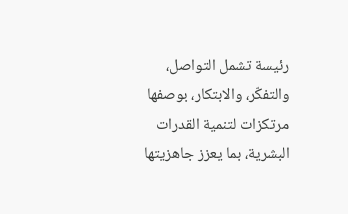رئيسة تشمل التواصل، والتفكّر، والابتكار، بوصفها مرتكزات لتنمية القدرات البشرية، بما يعزز جاهزيتها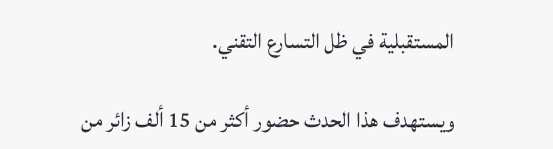المستقبلية في ظل التسارع التقني.

ويستهدف هذا الحدث حضور أكثر من 15 ألف زائر من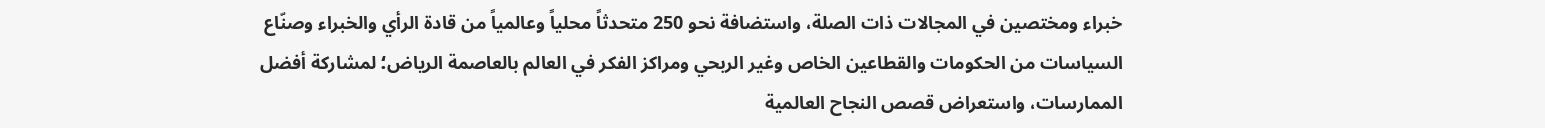خبراء ومختصين في المجالات ذات الصلة، واستضافة نحو 250 متحدثاً محلياً وعالمياً من قادة الرأي والخبراء وصنّاع السياسات من الحكومات والقطاعين الخاص وغير الربحي ومراكز الفكر في العالم بالعاصمة الرياض؛ لمشاركة أفضل الممارسات، واستعراض قصص النجاح العالمية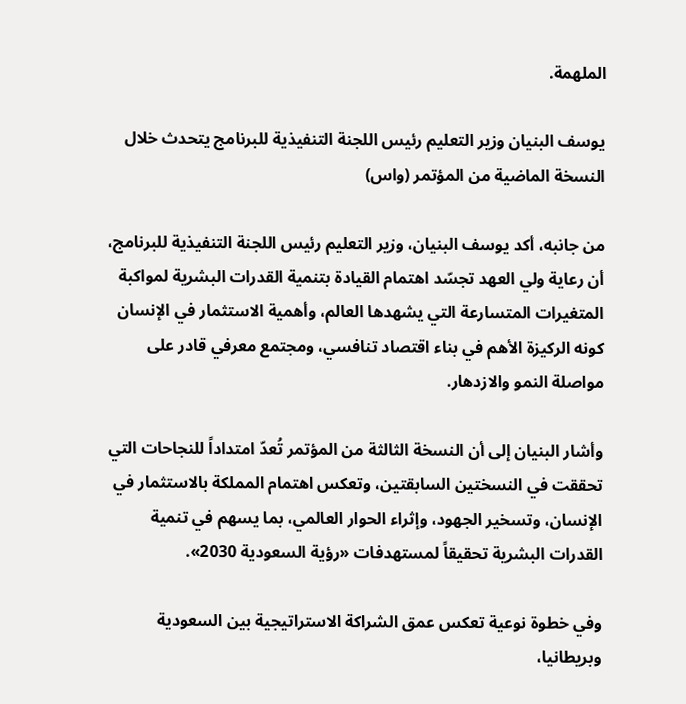الملهمة.

يوسف البنيان وزير التعليم رئيس اللجنة التنفيذية للبرنامج يتحدث خلال النسخة الماضية من المؤتمر (واس)

من جانبه، أكد يوسف البنيان، وزير التعليم رئيس اللجنة التنفيذية للبرنامج، أن رعاية ولي العهد تجسّد اهتمام القيادة بتنمية القدرات البشرية لمواكبة المتغيرات المتسارعة التي يشهدها العالم، وأهمية الاستثمار في الإنسان كونه الركيزة الأهم في بناء اقتصاد تنافسي، ومجتمع معرفي قادر على مواصلة النمو والازدهار.

وأشار البنيان إلى أن النسخة الثالثة من المؤتمر تُعدّ امتداداً للنجاحات التي تحققت في النسختين السابقتين، وتعكس اهتمام المملكة بالاستثمار في الإنسان، وتسخير الجهود، وإثراء الحوار العالمي، بما يسهم في تنمية القدرات البشرية تحقيقاً لمستهدفات «رؤية السعودية 2030».

وفي خطوة نوعية تعكس عمق الشراكة الاستراتيجية بين السعودية وبريطانيا،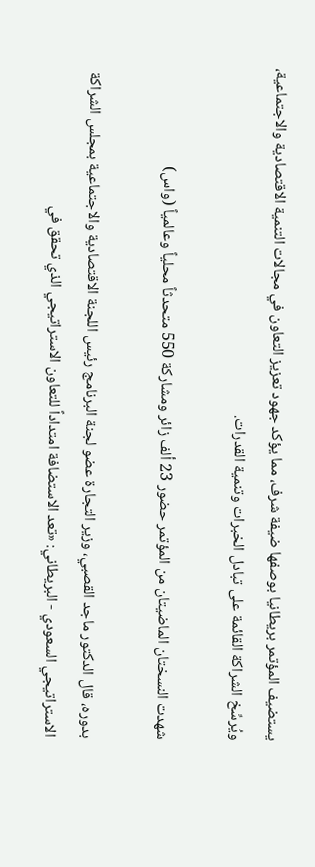يستضيف المؤتمر بريطانيا بوصفها ضيفة شرف، مما يؤكد جهود تعزيز التعاون في مجالات التنمية الاقتصادية والاجتماعية، ويُرسِّخ الشراكة القائمة على تبادل الخبرات وتنمية القدرات.

شهدت النسختان الماضيتان من المؤتمر حضور 23 ألف زائر ومشاركة 550 متحدثاً محلياً وعالمياً (واس)

بدوره، قال الدكتور ماجد القصبي، وزير التجارة عضو لجنة البرنامج رئيس اللجنة الاقتصادية والاجتماعية بمجلس الشراكة الاستراتيجي السعودي - البريطاني: «تعد الاستضافة امتداداً للتعاون الاستراتيجي الذي تحقق في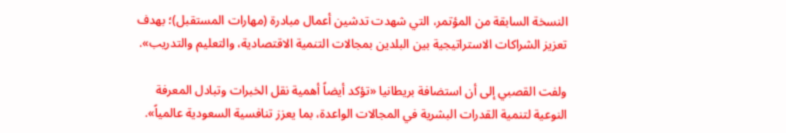النسخة السابقة من المؤتمر، التي شهدت تدشين أعمال مبادرة (مهارات المستقبل)؛ بهدف تعزيز الشراكات الاستراتيجية بين البلدين بمجالات التنمية الاقتصادية، والتعليم والتدريب».

ولفت القصبي إلى أن استضافة بريطانيا «تؤكد أيضاً أهمية نقل الخبرات وتبادل المعرفة النوعية لتنمية القدرات البشرية في المجالات الواعدة، بما يعزز تنافسية السعودية عالمياً».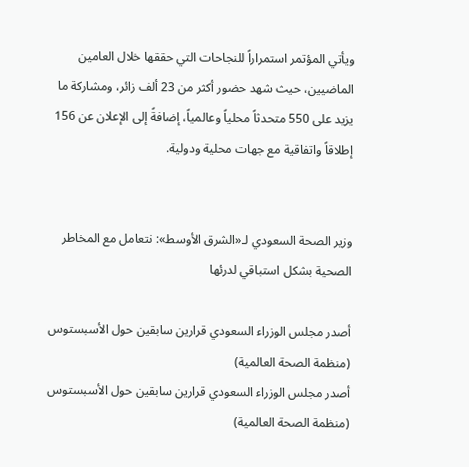ويأتي المؤتمر استمراراً للنجاحات التي حققها خلال العامين الماضيين، حيث شهد حضور أكثر من 23 ألف زائر، ومشاركة ما يزيد على 550 متحدثاً محلياً وعالمياً، إضافةً إلى الإعلان عن 156 إطلاقاً واتفاقية مع جهات محلية ودولية.


وزير الصحة السعودي لـ«الشرق الأوسط»: نتعامل مع المخاطر الصحية بشكل استباقي لدرئها

أصدر مجلس الوزراء السعودي قرارين سابقين حول الأسبستوس (منظمة الصحة العالمية)
أصدر مجلس الوزراء السعودي قرارين سابقين حول الأسبستوس (منظمة الصحة العالمية)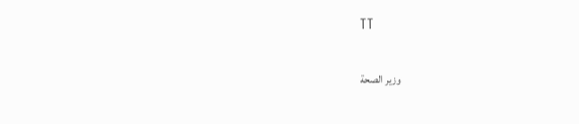TT

وزير الصحة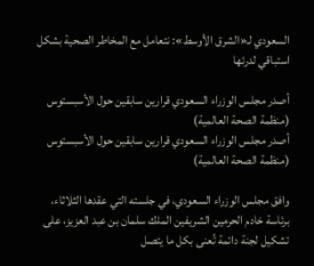السعودي لـ«الشرق الأوسط»: نتعامل مع المخاطر الصحية بشكل استباقي لدرئها

أصدر مجلس الوزراء السعودي قرارين سابقين حول الأسبستوس (منظمة الصحة العالمية)
أصدر مجلس الوزراء السعودي قرارين سابقين حول الأسبستوس (منظمة الصحة العالمية)

وافق مجلس الوزراء السعودي، في جلسته التي عقدها الثلاثاء، برئاسة خادم الحرمين الشريفين الملك سلمان بن عبد العزيز، على تشكيل لجنة دائمة تُعنى بكل ما يتصل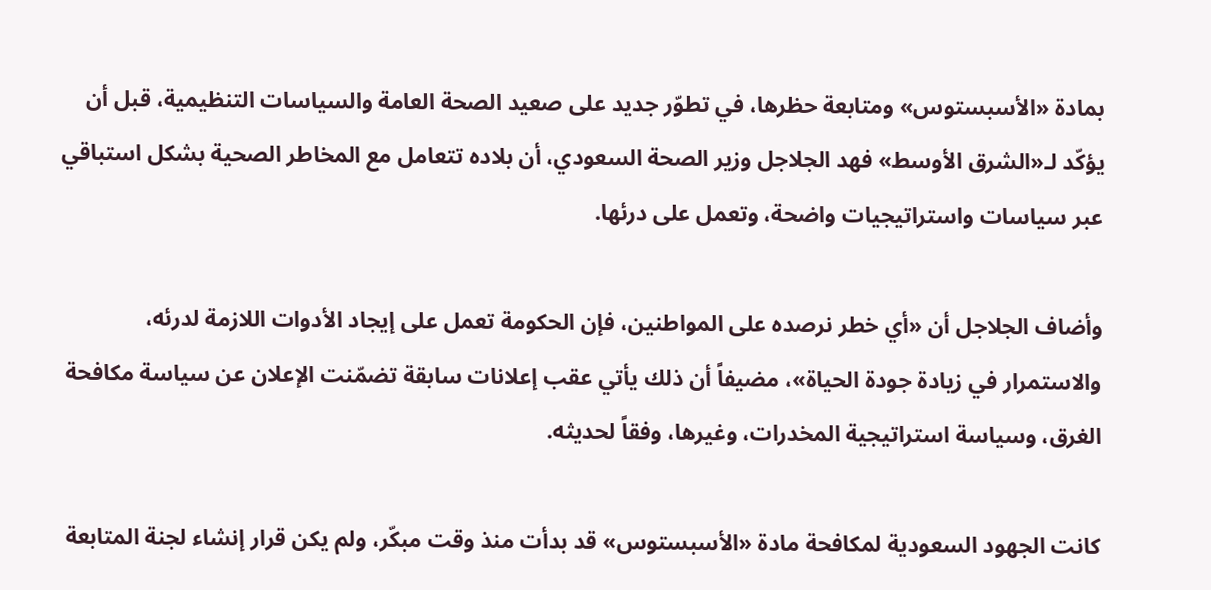بمادة «الأسبستوس» ومتابعة حظرها، في تطوّر جديد على صعيد الصحة العامة والسياسات التنظيمية، قبل أن يؤكّد لـ«الشرق الأوسط» فهد الجلاجل وزير الصحة السعودي، أن بلاده تتعامل مع المخاطر الصحية بشكل استباقي عبر سياسات واستراتيجيات واضحة، وتعمل على درئها.

وأضاف الجلاجل أن «أي خطر نرصده على المواطنين، فإن الحكومة تعمل على إيجاد الأدوات اللازمة لدرئه، والاستمرار في زيادة جودة الحياة»، مضيفاً أن ذلك يأتي عقب إعلانات سابقة تضمّنت الإعلان عن سياسة مكافحة الغرق، وسياسة استراتيجية المخدرات، وغيرها، وفقاً لحديثه.

كانت الجهود السعودية لمكافحة مادة «الأسبستوس» قد بدأت منذ وقت مبكّر، ولم يكن قرار إنشاء لجنة المتابعة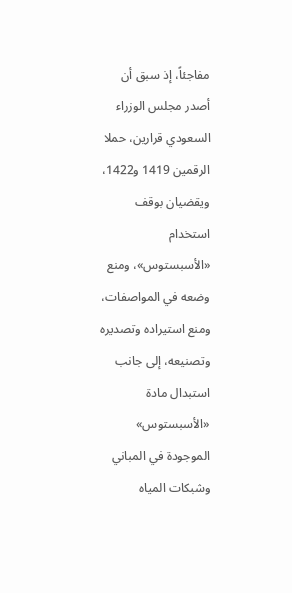مفاجئاً، إذ سبق أن أصدر مجلس الوزراء السعودي قرارين، حملا الرقمين 1419 و1422، ويقضيان بوقف استخدام «الأسبستوس»، ومنع وضعه في المواصفات، ومنع استيراده وتصديره وتصنيعه، إلى جانب استبدال مادة «الأسبستوس» الموجودة في المباني وشبكات المياه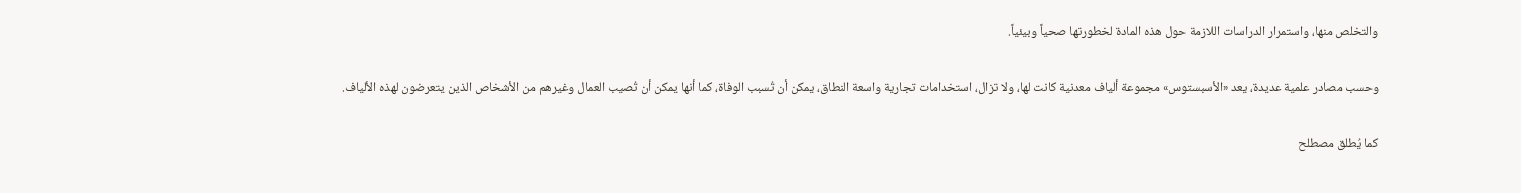والتخلص منها، واستمرار الدراسات اللازمة حول هذه المادة لخطورتها صحياً وبيئياً.

وحسب مصادر علمية عديدة، يعد «الأسبستوس» مجموعة ألياف معدنية كانت لها، ولا تزال، استخدامات تجارية واسعة النطاق، يمكن أن تُسبب الوفاة، كما أنها يمكن أن تُصيب العمال وغيرهم من الأشخاص الذين يتعرضون لهذه الألياف.

كما يُطلق مصطلح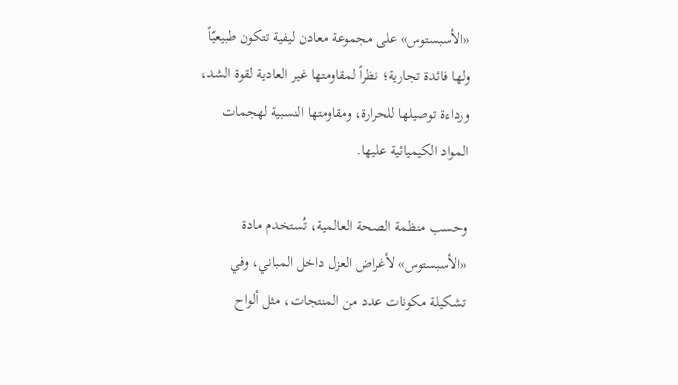«الأسبستوس» على مجموعة معادن ليفية تتكون طبيعيّاً ولها فائدة تجارية؛ نظراً لمقاومتها غير العادية لقوة الشد، ورداءة توصيلها للحرارة، ومقاومتها النسبية لهجمات المواد الكيميائية عليها.

وحسب منظمة الصحة العالمية، تُستخدم مادة «الأسبستوس» لأغراض العزل داخل المباني، وفي تشكيلة مكونات عدد من المنتجات، مثل ألواح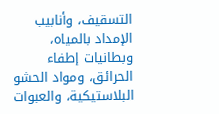التسقيف، وأنابيب الإمداد بالمياه، وبطانيات إطفاء الحرائق، ومواد الحشو البلاستيكية، والعبوات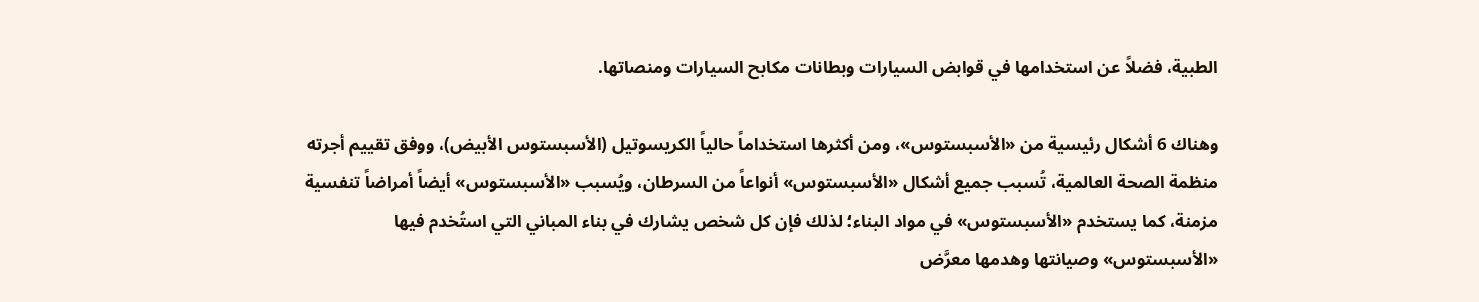الطبية، فضلاً عن استخدامها في قوابض السيارات وبطانات مكابح السيارات ومنصاتها.

وهناك 6 أشكال رئيسية من «الأسبستوس»، ومن أكثرها استخداماً حالياً الكريسوتيل (الأسبستوس الأبيض)، ووفق تقييم أجرته منظمة الصحة العالمية، تُسبب جميع أشكال «الأسبستوس» أنواعاً من السرطان، ويُسبب «الأسبستوس» أيضاً أمراضاً تنفسية مزمنة، كما يستخدم «الأسبستوس» في مواد البناء؛ لذلك فإن كل شخص يشارك في بناء المباني التي استُخدم فيها «الأسبستوس» وصيانتها وهدمها معرَّض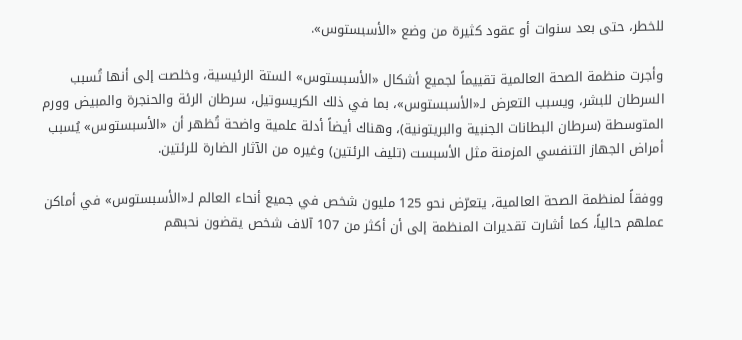للخطر، حتى بعد سنوات أو عقود كثيرة من وضع «الأسبستوس».

وأجرت منظمة الصحة العالمية تقييماً لجميع أشكال «الأسبستوس» الستة الرئيسية، وخلصت إلى أنها تُسبب السرطان للبشر، ويسبب التعرض لـ«الأسبستوس»، بما في ذلك الكريسوتيل، سرطان الرئة والحنجرة والمبيض وورم المتوسطة (سرطان البطانات الجنبية والبريتونية)، وهناك أيضاً أدلة علمية واضحة تُظهر أن «الأسبستوس» يُسبب أمراض الجهاز التنفسي المزمنة مثل الأسبست (تليف الرئتين) وغيره من الآثار الضارة للرئتين.

ووفقاً لمنظمة الصحة العالمية، يتعرّض نحو 125 مليون شخص في جميع أنحاء العالم لـ«الأسبستوس» في أماكن عملهم حالياً، كما أشارت تقديرات المنظمة إلى أن أكثر من 107 آلاف شخص يقضون نحبهم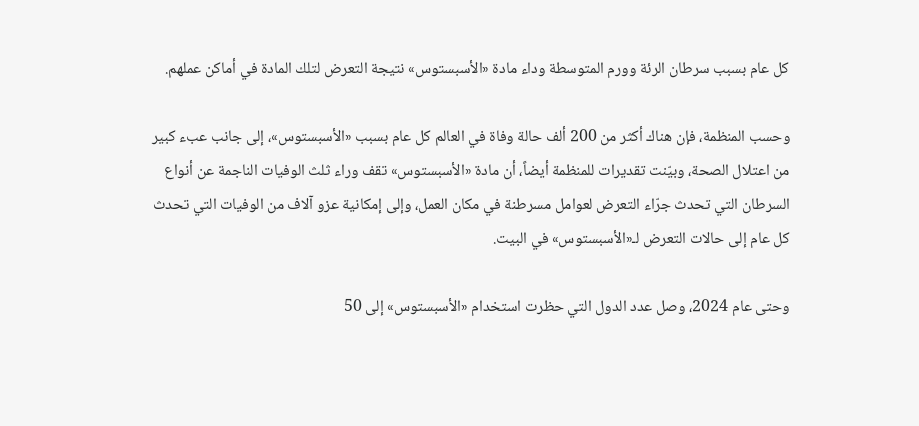كل عام بسبب سرطان الرئة وورم المتوسطة وداء مادة «الأسبستوس» نتيجة التعرض لتلك المادة في أماكن عملهم.

وحسب المنظمة، فإن هناك أكثر من 200 ألف حالة وفاة في العالم كل عام بسبب «الأسبستوس»، إلى جانب عبء كبير من اعتلال الصحة، وبيّنت تقديرات للمنظمة أيضاً، أن مادة «الأسبستوس» تقف وراء ثلث الوفيات الناجمة عن أنواع السرطان التي تحدث جرّاء التعرض لعوامل مسرطنة في مكان العمل، وإلى إمكانية عزو آلاف من الوفيات التي تحدث كل عام إلى حالات التعرض لـ«الأسبستوس» في البيت.

وحتى عام 2024، وصل عدد الدول التي حظرت استخدام «الأسبستوس» إلى 50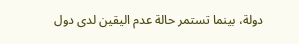دولة، بينما تستمر حالة عدم اليقين لدى دول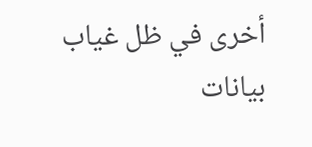أخرى في ظل غياب بيانات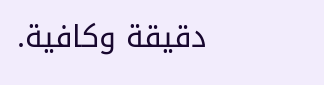دقيقة وكافية.